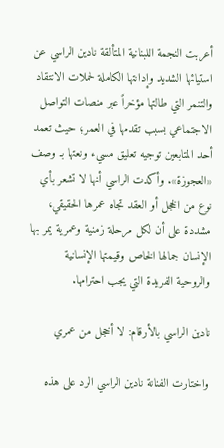أعربت النجمة اللبنانية المتألقة نادين الراسي عن استيائها الشديد وإدانتها الكاملة لحملات الانتقاد والتنمر التي طالتها مؤخراً عبر منصات التواصل الاجتماعي بسبب تقدمها في العمر؛ حيث تعمد أحد المتابعين توجيه تعليق مسيء ونعتها بـ وصف «العجوزة». وأكدت الراسي أنها لا تشعر بأي نوع من الخجل أو العقد تجاه عمرها الحقيقي، مشددة على أن لكل مرحلة زمنية وعمرية يمر بها الإنسان جمالها الخاص وقيمتها الإنسانية والروحية الفريدة التي يجب احترامها.

نادين الراسي بالأرقام: لا أخجل من عمري

واختارت الفنانة نادين الراسي الرد على هذه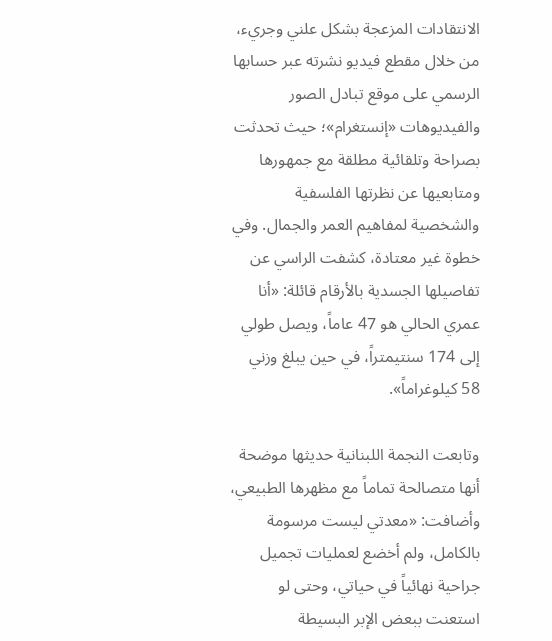الانتقادات المزعجة بشكل علني وجريء، من خلال مقطع فيديو نشرته عبر حسابها الرسمي على موقع تبادل الصور والفيديوهات «إنستغرام»؛ حيث تحدثت بصراحة وتلقائية مطلقة مع جمهورها ومتابعيها عن نظرتها الفلسفية والشخصية لمفاهيم العمر والجمال. وفي خطوة غير معتادة، كشفت الراسي عن تفاصيلها الجسدية بالأرقام قائلة: «أنا عمري الحالي هو 47 عاماً، ويصل طولي إلى 174 سنتيمتراً، في حين يبلغ وزني 58 كيلوغراماً».

وتابعت النجمة اللبنانية حديثها موضحة أنها متصالحة تماماً مع مظهرها الطبيعي، وأضافت: «معدتي ليست مرسومة بالكامل، ولم أخضع لعمليات تجميل جراحية نهائياً في حياتي، وحتى لو استعنت ببعض الإبر البسيطة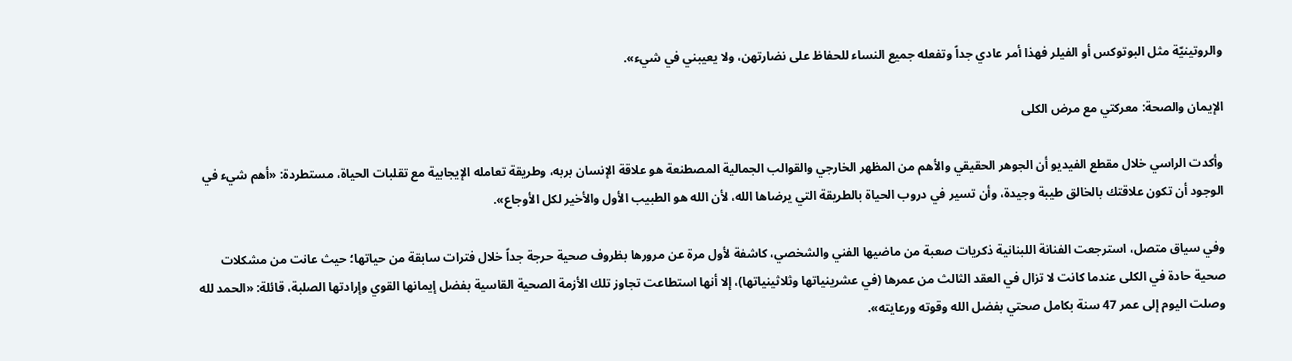والروتينيّة مثل البوتوكس أو الفيلر فهذا أمر عادي جداً وتفعله جميع النساء للحفاظ على نضارتهن، ولا يعيبني في شيء».

الإيمان والصحة: معركتي مع مرض الكلى

وأكدت الراسي خلال مقطع الفيديو أن الجوهر الحقيقي والأهم من المظهر الخارجي والقوالب الجمالية المصطنعة هو علاقة الإنسان بربه، وطريقة تعامله الإيجابية مع تقلبات الحياة، مستطردة: «أهم شيء في الوجود أن تكون علاقتك بالخالق طيبة وجيدة، وأن تسير في دروب الحياة بالطريقة التي يرضاها الله، لأن الله هو الطبيب الأول والأخير لكل الأوجاع».

وفي سياق متصل، استرجعت الفنانة اللبنانية ذكريات صعبة من ماضيها الفني والشخصي، كاشفة لأول مرة عن مرورها بظروف صحية حرجة جداً خلال فترات سابقة من حياتها؛ حيث عانت من مشكلات صحية حادة في الكلى عندما كانت لا تزال في العقد الثالث من عمرها (في عشرينياتها وثلاثينياتها)، إلا أنها استطاعت تجاوز تلك الأزمة الصحية القاسية بفضل إيمانها القوي وإرادتها الصلبة، قائلة: «الحمد لله وصلت اليوم إلى عمر 47 سنة بكامل صحتي بفضل الله وقوته ورعايته».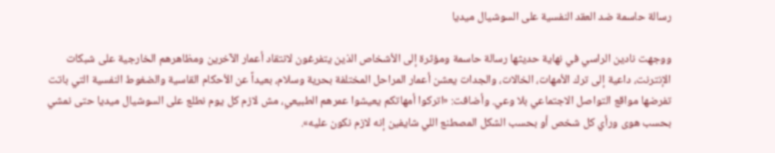رسالة حاسمة ضد العقد النفسية على السوشيال ميديا

ووجهت نادين الراسي في نهاية حديثها رسالة حاسمة ومؤثرة إلى الأشخاص الذين يتفرغون لانتقاد أعمار الآخرين ومظاهرهم الخارجية على شبكات الإنترنت، داعية إلى ترك الأمهات، الخالات، والجدات يعشن أعمار المراحل المختلفة بحرية وسلام، بعيداً عن الأحكام القاسية والضغوط النفسية التي باتت تفرضها مواقع التواصل الاجتماعي بلا وعي. وأضافت: «اتركوا أمهاتكم يعيشوا عمرهم الطبيعي، مش لازم كل يوم نطلع على السوشيال ميديا حتى نمشي بحسب هوى ورأي كل شخص أو بحسب الشكل المصطنع اللي شايفين إنه لازم نكون عليه».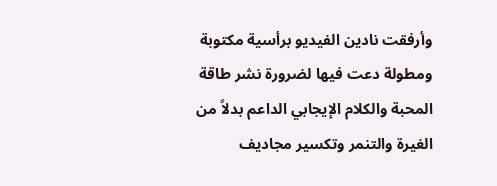وأرفقت نادين الفيديو برأسية مكتوبة ومطولة دعت فيها لضرورة نشر طاقة المحبة والكلام الإيجابي الداعم بدلاً من الغيرة والتنمر وتكسير مجاديف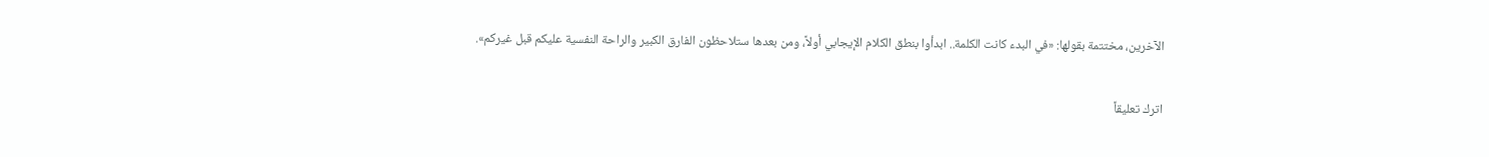الآخرين، مختتمة بقولها: «في البدء كانت الكلمة.. ابدأوا بنطق الكلام الإيجابي أولاً، ومن بعدها ستلاحظون الفارق الكبير والراحة النفسية عليكم قبل غيركم».

اترك تعليقاً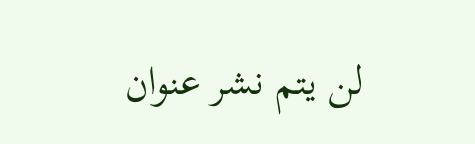لن يتم نشر عنوان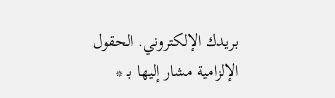بريدك الإلكتروني. الحقول الإلزامية مشار إليها بـ *